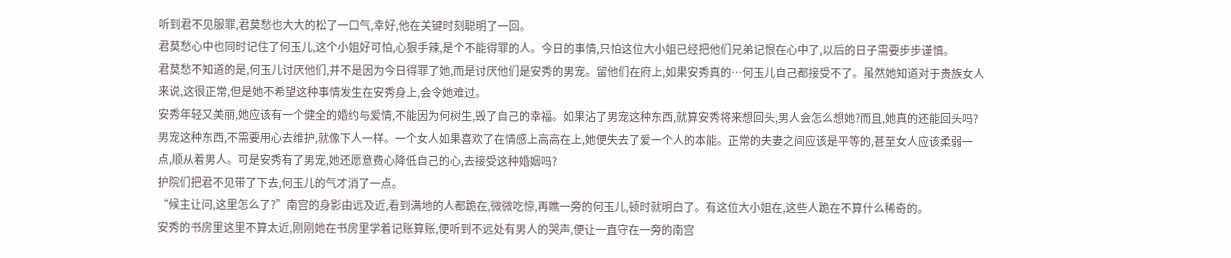听到君不见服罪,君莫愁也大大的松了一口气,幸好,他在关键时刻聪明了一回。
君莫愁心中也同时记住了何玉儿,这个小姐好可怕,心狠手辣,是个不能得罪的人。今日的事情,只怕这位大小姐已经把他们兄弟记恨在心中了,以后的日子需要步步谨慎。
君莫愁不知道的是,何玉儿讨厌他们,并不是因为今日得罪了她,而是讨厌他们是安秀的男宠。留他们在府上,如果安秀真的…何玉儿自己都接受不了。虽然她知道对于贵族女人来说,这很正常,但是她不希望这种事情发生在安秀身上,会令她难过。
安秀年轻又美丽,她应该有一个健全的婚约与爱情,不能因为何树生,毁了自己的幸福。如果沾了男宠这种东西,就算安秀将来想回头,男人会怎么想她?而且,她真的还能回头吗?
男宠这种东西,不需要用心去维护,就像下人一样。一个女人如果喜欢了在情感上高高在上,她便失去了爱一个人的本能。正常的夫妻之间应该是平等的,甚至女人应该柔弱一点,顺从着男人。可是安秀有了男宠,她还愿意费心降低自己的心,去接受这种婚姻吗?
护院们把君不见带了下去,何玉儿的气才消了一点。
“候主让问,这里怎么了?”南宫的身影由远及近,看到满地的人都跪在,微微吃惊,再瞧一旁的何玉儿,顿时就明白了。有这位大小姐在,这些人跪在不算什么稀奇的。
安秀的书房里这里不算太近,刚刚她在书房里学着记账算账,便听到不远处有男人的哭声,便让一直守在一旁的南宫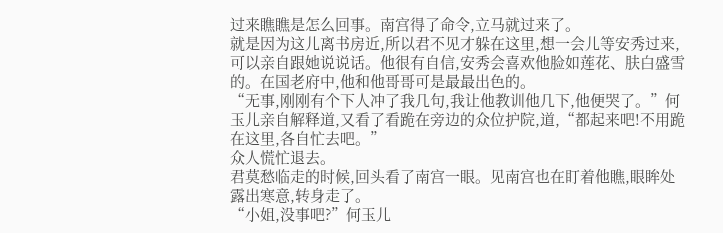过来瞧瞧是怎么回事。南宫得了命令,立马就过来了。
就是因为这儿离书房近,所以君不见才躲在这里,想一会儿等安秀过来,可以亲自跟她说说话。他很有自信,安秀会喜欢他脸如莲花、肤白盛雪的。在国老府中,他和他哥哥可是最最出色的。
“无事,刚刚有个下人冲了我几句,我让他教训他几下,他便哭了。”何玉儿亲自解释道,又看了看跪在旁边的众位护院,道,“都起来吧!不用跪在这里,各自忙去吧。”
众人慌忙退去。
君莫愁临走的时候,回头看了南宫一眼。见南宫也在盯着他瞧,眼眸处露出寒意,转身走了。
“小姐,没事吧?”何玉儿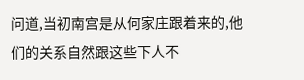问道,当初南宫是从何家庄跟着来的,他们的关系自然跟这些下人不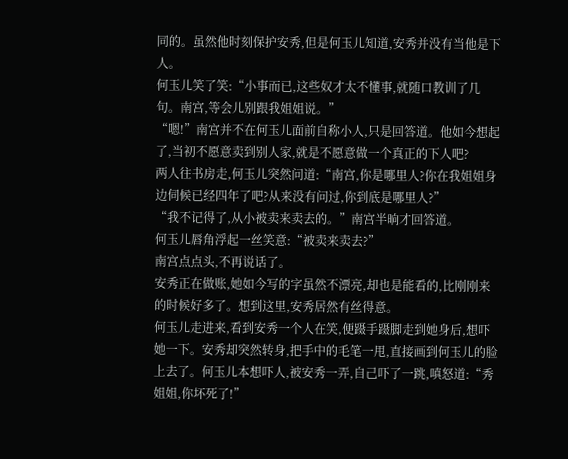同的。虽然他时刻保护安秀,但是何玉儿知道,安秀并没有当他是下人。
何玉儿笑了笑:“小事而已,这些奴才太不懂事,就随口教训了几句。南宫,等会儿别跟我姐姐说。”
“嗯!”南宫并不在何玉儿面前自称小人,只是回答道。他如今想起了,当初不愿意卖到别人家,就是不愿意做一个真正的下人吧?
两人往书房走,何玉儿突然问道:“南宫,你是哪里人?你在我姐姐身边伺候已经四年了吧?从来没有问过,你到底是哪里人?”
“我不记得了,从小被卖来卖去的。”南宫半晌才回答道。
何玉儿唇角浮起一丝笑意:“被卖来卖去?”
南宫点点头,不再说话了。
安秀正在做账,她如今写的字虽然不漂亮,却也是能看的,比刚刚来的时候好多了。想到这里,安秀居然有丝得意。
何玉儿走进来,看到安秀一个人在笑,便蹑手蹑脚走到她身后,想吓她一下。安秀却突然转身,把手中的毛笔一甩,直接画到何玉儿的脸上去了。何玉儿本想吓人,被安秀一弄,自己吓了一跳,嗔怒道:“秀姐姐,你坏死了!”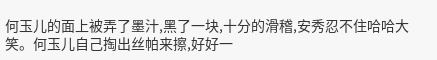何玉儿的面上被弄了墨汁,黑了一块,十分的滑稽,安秀忍不住哈哈大笑。何玉儿自己掏出丝帕来擦,好好一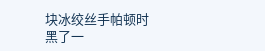块冰绞丝手帕顿时黑了一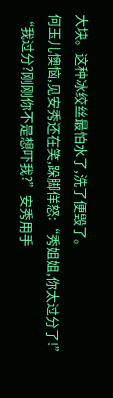大块。这种冰绞丝最怕水了,洗了便毁了。
何玉儿懊恼,见安秀还在笑,跺脚佯怒:“秀姐姐,你太过分了!”
“我过分?刚刚你不是想吓我?”安秀用手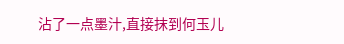沾了一点墨汁,直接抹到何玉儿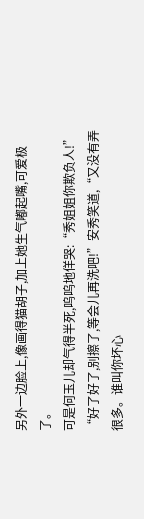另外一边脸上,像画得猫胡子,加上她生气嘟起嘴,可爱极了。
可是何玉儿却气得半死,呜呜地佯哭:“秀姐姐你欺负人!”
“好了好了,别擦了,等会儿再洗吧!”安秀笑道,“又没有弄很多。谁叫你坏心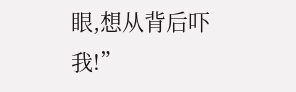眼,想从背后吓我!”